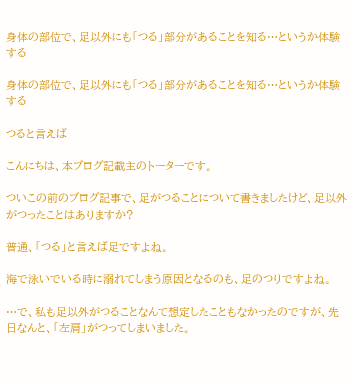身体の部位で、足以外にも「つる」部分があることを知る…というか体験する

身体の部位で、足以外にも「つる」部分があることを知る…というか体験する

つると言えば

こんにちは、本ブログ記載主のトーターです。

ついこの前のブログ記事で、足がつることについて書きましたけど、足以外がつったことはありますか?

普通、「つる」と言えば足ですよね。

海で泳いでいる時に溺れてしまう原因となるのも、足のつりですよね。

…で、私も足以外がつることなんて想定したこともなかったのですが、先日なんと、「左肩」がつってしまいました。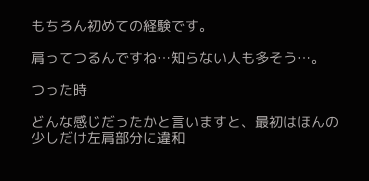もちろん初めての経験です。

肩ってつるんですね…知らない人も多そう…。

つった時

どんな感じだったかと言いますと、最初はほんの少しだけ左肩部分に違和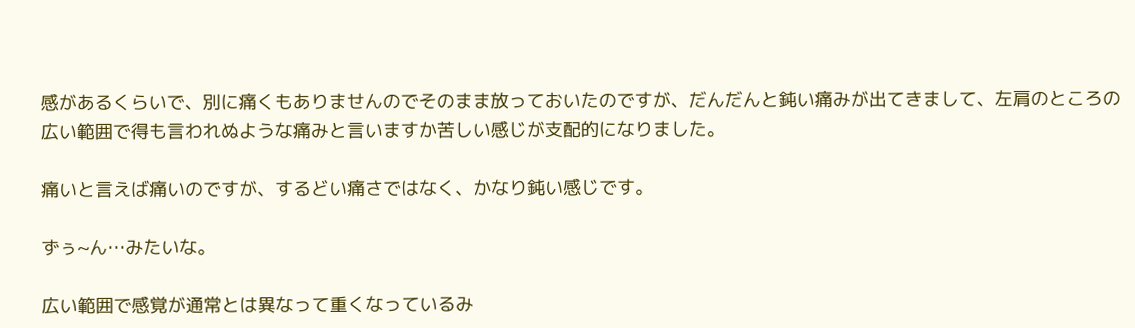感があるくらいで、別に痛くもありませんのでそのまま放っておいたのですが、だんだんと鈍い痛みが出てきまして、左肩のところの広い範囲で得も言われぬような痛みと言いますか苦しい感じが支配的になりました。

痛いと言えば痛いのですが、するどい痛さではなく、かなり鈍い感じです。

ずぅ~ん…みたいな。

広い範囲で感覚が通常とは異なって重くなっているみ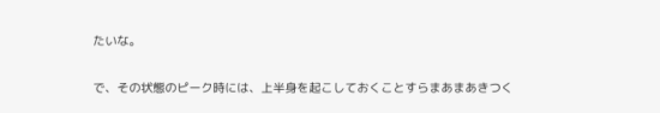たいな。

で、その状態のピーク時には、上半身を起こしておくことすらまあまあきつく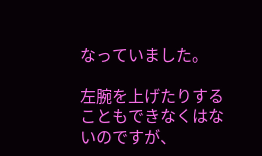なっていました。

左腕を上げたりすることもできなくはないのですが、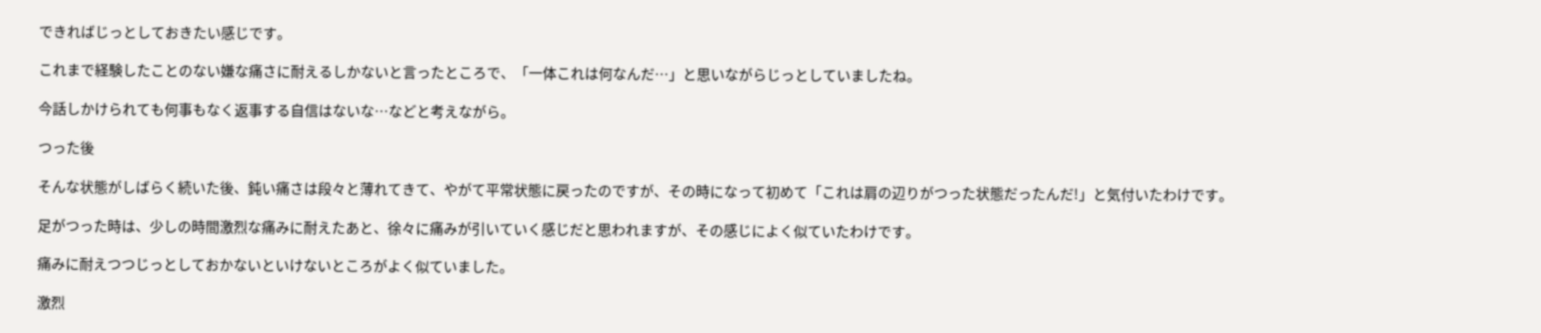できればじっとしておきたい感じです。

これまで経験したことのない嫌な痛さに耐えるしかないと言ったところで、「一体これは何なんだ…」と思いながらじっとしていましたね。

今話しかけられても何事もなく返事する自信はないな…などと考えながら。

つった後

そんな状態がしばらく続いた後、鈍い痛さは段々と薄れてきて、やがて平常状態に戻ったのですが、その時になって初めて「これは肩の辺りがつった状態だったんだ!」と気付いたわけです。

足がつった時は、少しの時間激烈な痛みに耐えたあと、徐々に痛みが引いていく感じだと思われますが、その感じによく似ていたわけです。

痛みに耐えつつじっとしておかないといけないところがよく似ていました。

激烈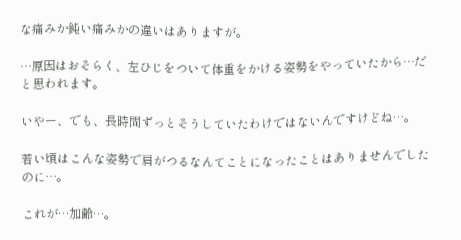な痛みか鈍い痛みかの違いはありますが。

…原因はおそらく、左ひじをついて体重をかける姿勢をやっていたから…だと思われます。

いやー、でも、長時間ずっとそうしていたわけではないんですけどね…。

若い頃はこんな姿勢で肩がつるなんてことになったことはありませんでしたのに…。

これが…加齢…。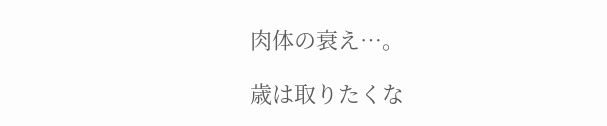肉体の衰え…。

歳は取りたくな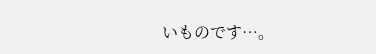いものです…。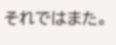それではまた。